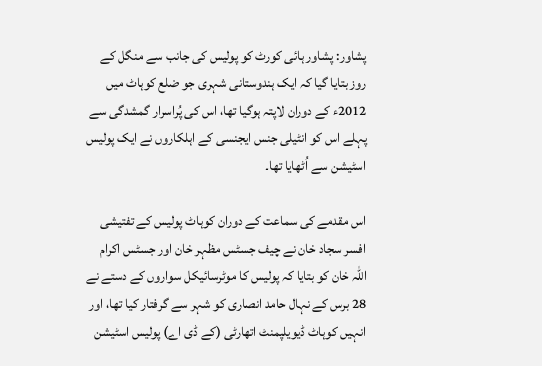پشاور: پشاور ہائی کورٹ کو پولیس کی جانب سے منگل کے روز بتایا گیا کہ ایک ہندوستانی شہری جو ضلع کوہاٹ میں 2012ء کے دوران لاپتہ ہوگیا تھا، اس کی پُراسرار گمشدگی سے پہلے اس کو انٹیلی جنس ایجنسی کے اہلکاروں نے ایک پولیس اسٹیشن سے اُٹھایا تھا۔

اس مقدمے کی سماعت کے دوران کوہاٹ پولیس کے تفتیشی افسر سجاد خان نے چیف جسٹس مظہر خان اور جسٹس اکرام اللہ خان کو بتایا کہ پولیس کا موٹرسائیکل سواروں کے دستے نے 28 برس کے نہال حامد انصاری کو شہر سے گرفتار کیا تھا، اور انہیں کوہاٹ ڈیویلپمنٹ اتھارٹی (کے ڈی اے) پولیس اسٹیشن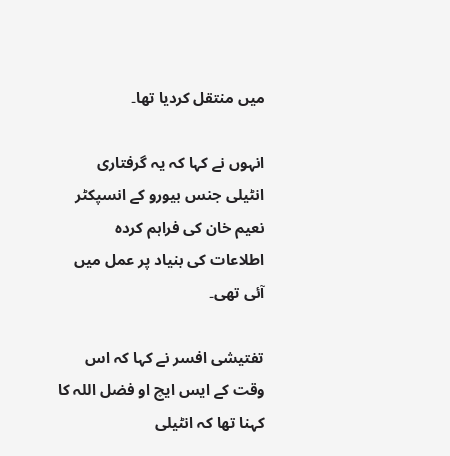میں منتقل کردیا تھا۔

انہوں نے کہا کہ یہ گرفتاری انٹیلی جنس بیورو کے انسپکٹر نعیم خان کی فراہم کردہ اطلاعات کی بنیاد پر عمل میں آئی تھی۔

تفتیشی افسر نے کہا کہ اس وقت کے ایس ایچ او فضل اللہ کا کہنا تھا کہ انٹیلی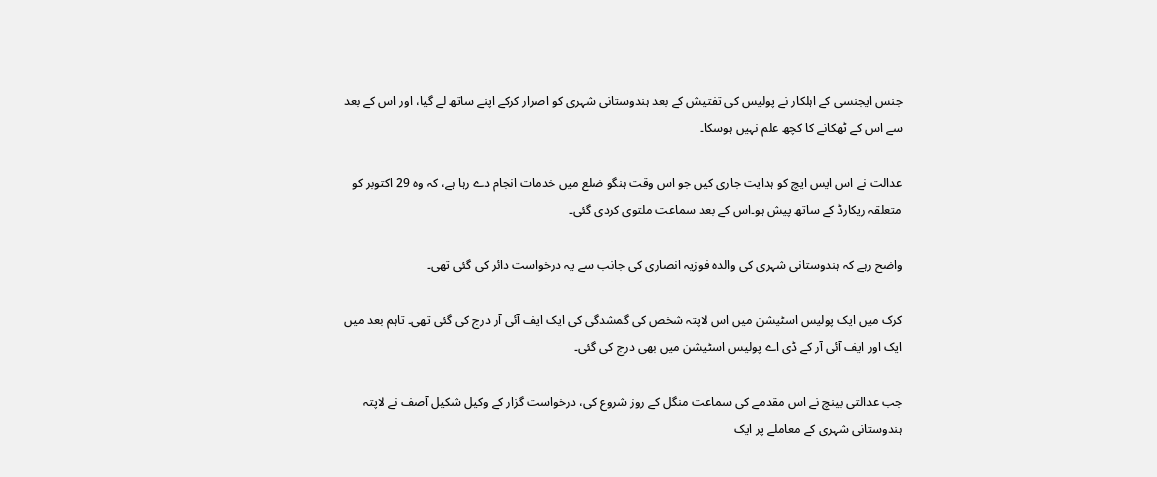جنس ایجنسی کے اہلکار نے پولیس کی تفتیش کے بعد ہندوستانی شہری کو اصرار کرکے اپنے ساتھ لے گیا، اور اس کے بعد سے اس کے ٹھکانے کا کچھ علم نہیں ہوسکا۔

عدالت نے اس ایس ایچ کو ہدایت جاری کیں جو اس وقت ہنگو ضلع میں خدمات انجام دے رہا ہے، کہ وہ 29 اکتوبر کو متعلقہ ریکارڈ کے ساتھ پیش ہو۔اس کے بعد سماعت ملتوی کردی گئی۔

واضح رہے کہ ہندوستانی شہری کی والدہ فوزیہ انصاری کی جانب سے یہ درخواست دائر کی گئی تھی۔

کرک میں ایک پولیس اسٹیشن میں اس لاپتہ شخص کی گمشدگی کی ایک ایف آئی آر درج کی گئی تھی۔ تاہم بعد میں ایک اور ایف آئی آر کے ڈی اے پولیس اسٹیشن میں بھی درج کی گئی۔

جب عدالتی بینچ نے اس مقدمے کی سماعت منگل کے روز شروع کی، درخواست گزار کے وکیل شکیل آصف نے لاپتہ ہندوستانی شہری کے معاملے پر ایک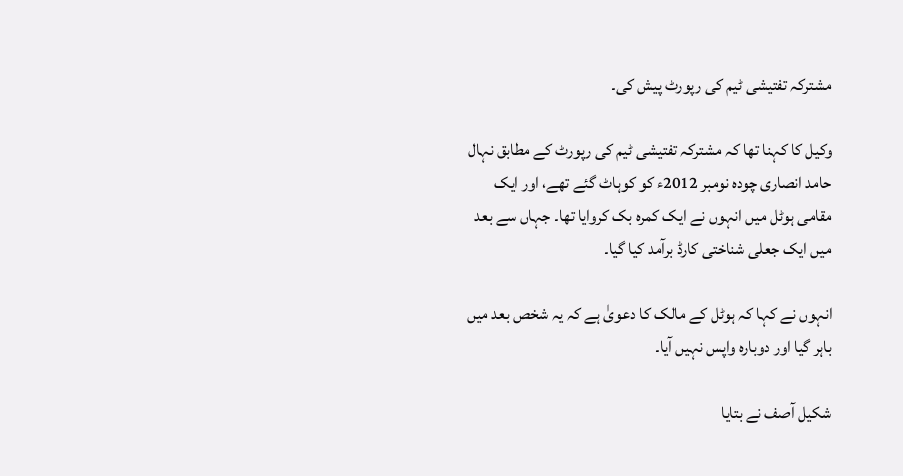مشترکہ تفتیشی ٹیم کی رپورٹ پیش کی۔

وکیل کا کہنا تھا کہ مشترکہ تفتیشی ٹیم کی رپورٹ کے مطابق نہال حامد انصاری چودہ نومبر 2012ء کو کوہاٹ گئے تھے، اور ایک مقامی ہوٹل میں انہوں نے ایک کمرہ بک کروایا تھا۔ جہاں سے بعد میں ایک جعلی شناختی کارڈ برآمد کیا گیا۔

انہوں نے کہا کہ ہوٹل کے مالک کا دعویٰ ہے کہ یہ شخص بعد میں باہر گیا اور دوبارہ واپس نہیں آیا۔

شکیل آصف نے بتایا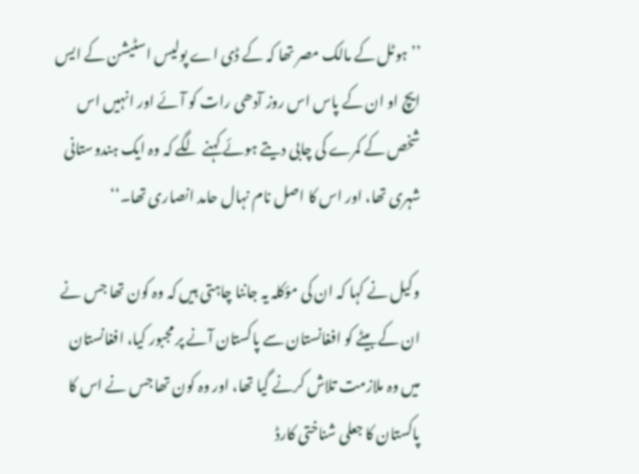’’ہوٹل کے مالک مصر تھا کہ کے ڈی اے پولیس اسٹیشن کے ایس ایچ او ان کے پاس اس روز آدھی رات کو آئے اور انہیں اس شخص کے کمرے کی چابی دیتے ہوئے کہنے لگے کہ وہ ایک ہندوستانی شہری تھا، اور اس کا اصل نام نہال حامد انصاری تھا۔‘‘

وکیل نے کہا کہ ان کی مؤکلہ یہ جاننا چاہتی ہیں کہ وہ کون تھا جس نے ان کے بیٹے کو افغانستان سے پاکستان آنے پر مجبور کیا، افغانستان میں وہ ملازمت تلاش کرنے گیا تھا، اور وہ کون تھا جس نے اس کا پاکستان کا جعلی شناختی کارڈ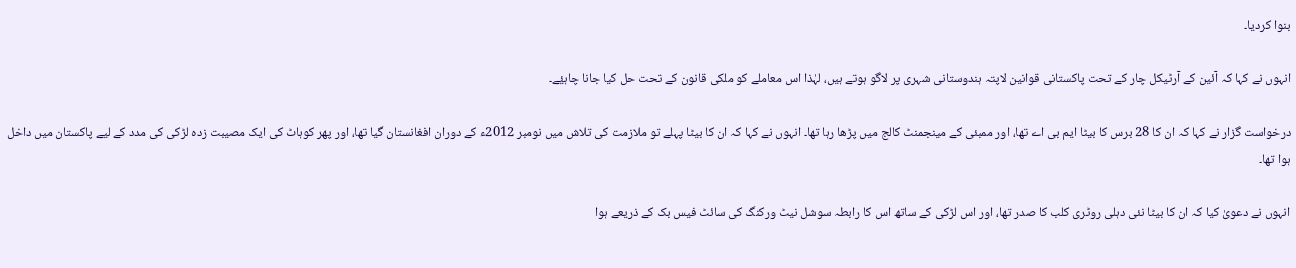بنوا کردیا۔

انہوں نے کہا کہ آئین کے آرٹیکل چار کے تحت پاکستانی قوانین لاپتہ ہندوستانی شہری پر لاگو ہوتے ہیں، لہٰذا اس معاملے کو ملکی قانون کے تحت حل کیا جانا چاہیٔے۔

درخواست گزار نے کہا کہ ان کا 28 برس کا بیٹا ایم بی اے تھا، اور ممبئی کے مینجمنٹ کالج میں پڑھا رہا تھا۔ انہوں نے کہا کہ ان کا بیٹا پہلے تو ملازمت کی تلاش میں نومبر 2012ء کے دوران افغانستان گیا تھا، اور پھر کوہاٹ کی ایک مصیبت زدہ لڑکی کی مدد کے لیے پاکستان میں داخل ہوا تھا۔

انہوں نے دعویٰ کیا کہ ان کا بیٹا نئی دہلی روٹری کلب کا صدر تھا، اور اس لڑکی کے ساتھ اس کا رابطہ سوشل نیٹ ورکنگ کی سائٹ فیس بک کے ذریعے ہوا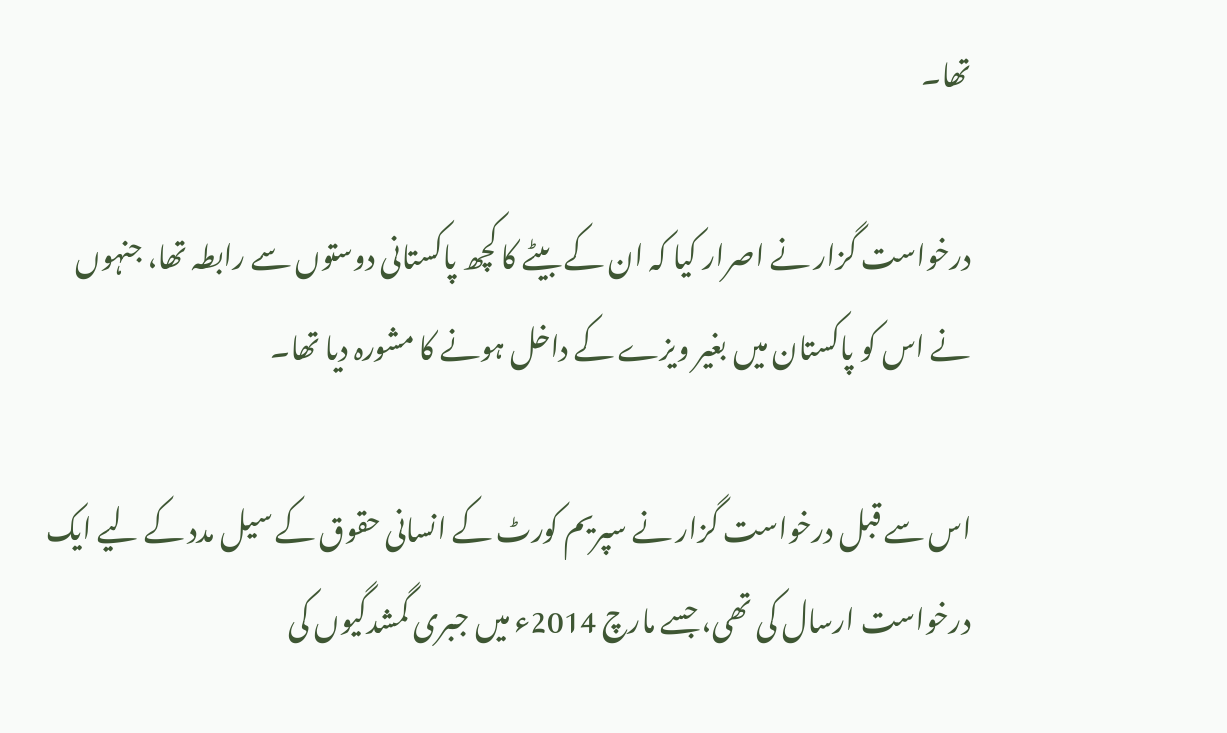تھا۔

درخواست گزار نے اصرار کیا کہ ان کے بیٹے کا کچھ پاکستانی دوستوں سے رابطہ تھا، جنہوں نے اس کو پاکستان میں بغیر ویزے کے داخل ہونے کا مشورہ دیا تھا۔

اس سے قبل درخواست گزار نے سپریم کورٹ کے انسانی حقوق کے سیل مدد کے لیے ایک درخواست ارسال کی تھی، جسے مارچ 2014ء میں جبری گمشدگیوں کی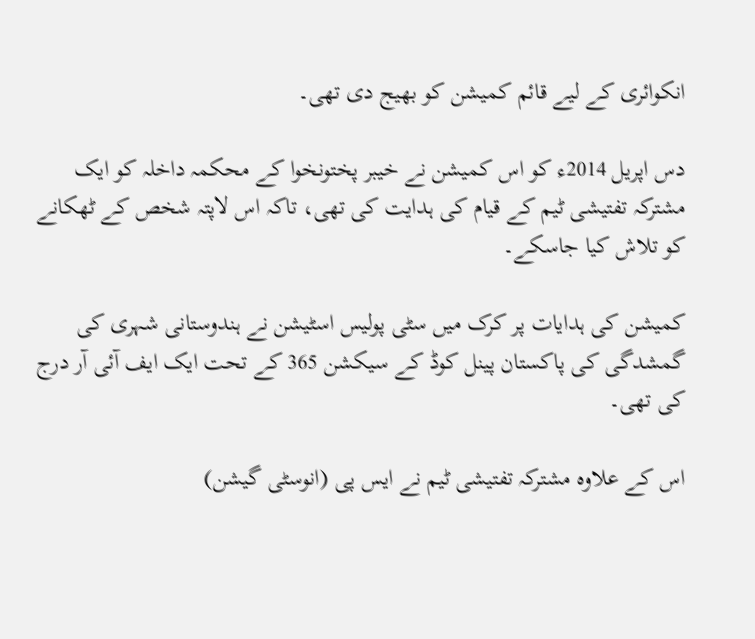انکوائری کے لیے قائم کمیشن کو بھیج دی تھی۔

دس اپریل 2014ء کو اس کمیشن نے خیبر پختونخوا کے محکمہ داخلہ کو ایک مشترکہ تفتیشی ٹیم کے قیام کی ہدایت کی تھی، تاکہ اس لاپتہ شخص کے ٹھکانے کو تلاش کیا جاسکے۔

کمیشن کی ہدایات پر کرک میں سٹی پولیس اسٹیشن نے ہندوستانی شہری کی گمشدگی کی پاکستان پینل کوڈ کے سیکشن 365 کے تحت ایک ایف آئی آر درج کی تھی۔

اس کے علاوہ مشترکہ تفتیشی ٹیم نے ایس پی (انوسٹی گیشن)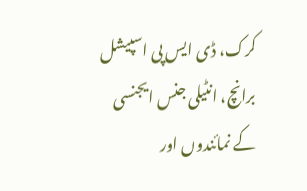کرک، ڈی ایس پی اسپیشل برانچ، انٹیلی جنس ایجنسی کے نمائندوں اور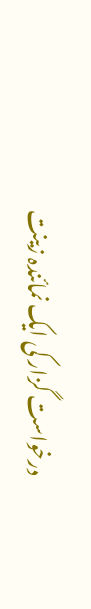درخواست گزار کی ایک نمائندہ زینت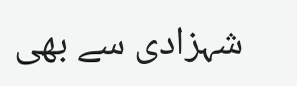شہزادی سے بھی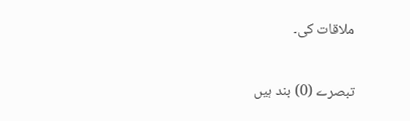ملاقات کی۔

تبصرے (0) بند ہیں